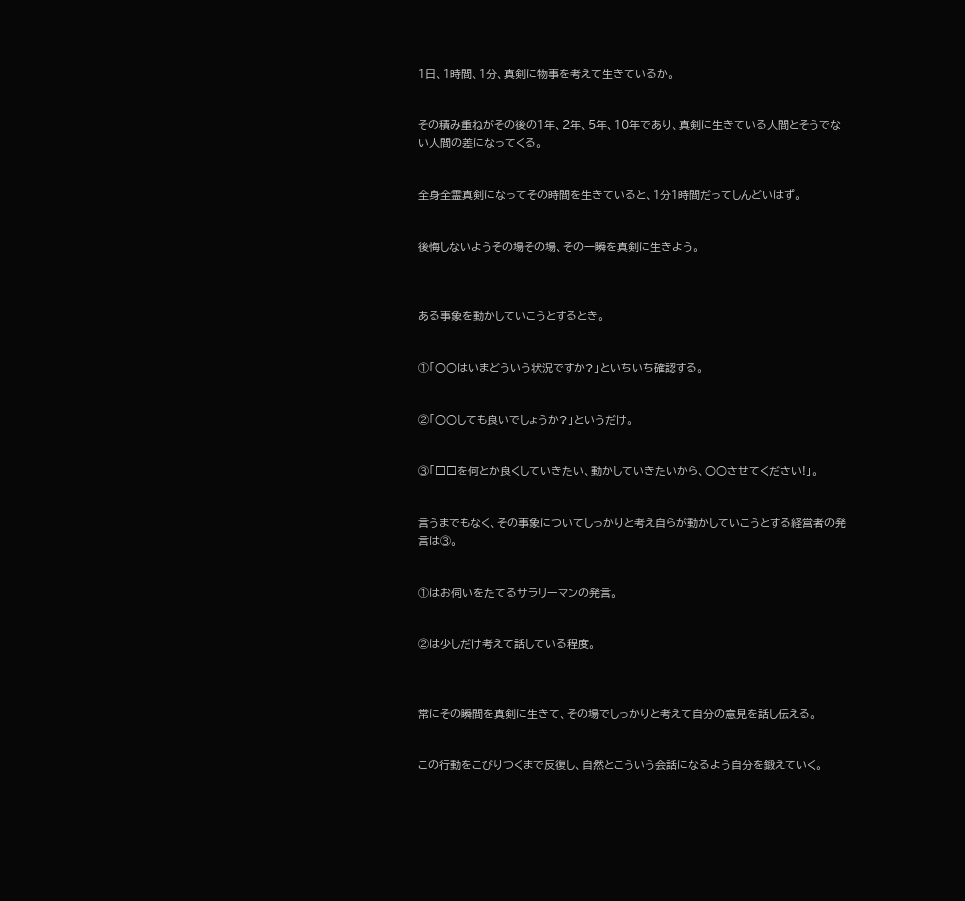1日、1時間、1分、真剣に物事を考えて生きているか。


その積み重ねがその後の1年、2年、5年、10年であり、真剣に生きている人間とそうでない人間の差になってくる。


全身全霊真剣になってその時間を生きていると、1分1時間だってしんどいはず。


後悔しないようその場その場、その一瞬を真剣に生きよう。



ある事象を動かしていこうとするとき。


①「○○はいまどういう状況ですか?」といちいち確認する。


②「○○しても良いでしょうか?」というだけ。


③「□□を何とか良くしていきたい、動かしていきたいから、○○させてください!」。


言うまでもなく、その事象についてしっかりと考え自らが動かしていこうとする経営者の発言は③。


①はお伺いをたてるサラリーマンの発言。


②は少しだけ考えて話している程度。



常にその瞬間を真剣に生きて、その場でしっかりと考えて自分の意見を話し伝える。


この行動をこびりつくまで反復し、自然とこういう会話になるよう自分を鍛えていく。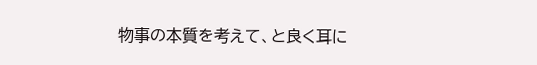物事の本質を考えて、と良く耳に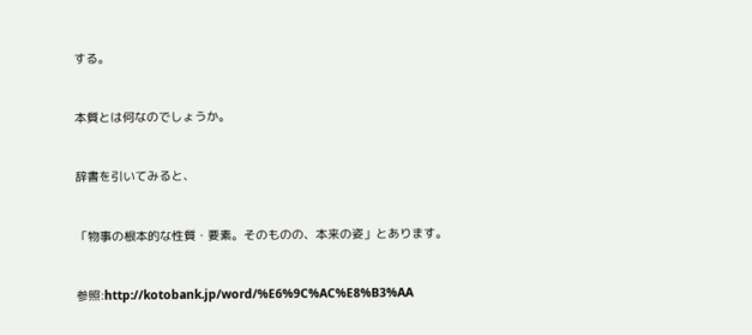する。


本質とは何なのでしょうか。


辞書を引いてみると、


「物事の根本的な性質・要素。そのものの、本来の姿」とあります。


参照:http://kotobank.jp/word/%E6%9C%AC%E8%B3%AA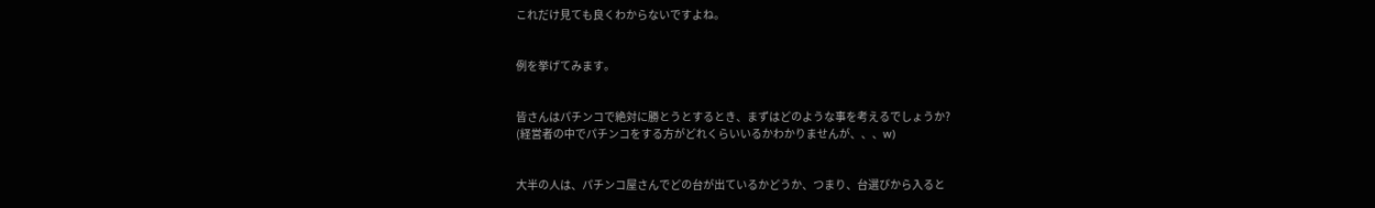これだけ見ても良くわからないですよね。


例を挙げてみます。


皆さんはパチンコで絶対に勝とうとするとき、まずはどのような事を考えるでしょうか?
(経営者の中でパチンコをする方がどれくらいいるかわかりませんが、、、w)


大半の人は、パチンコ屋さんでどの台が出ているかどうか、つまり、台選びから入ると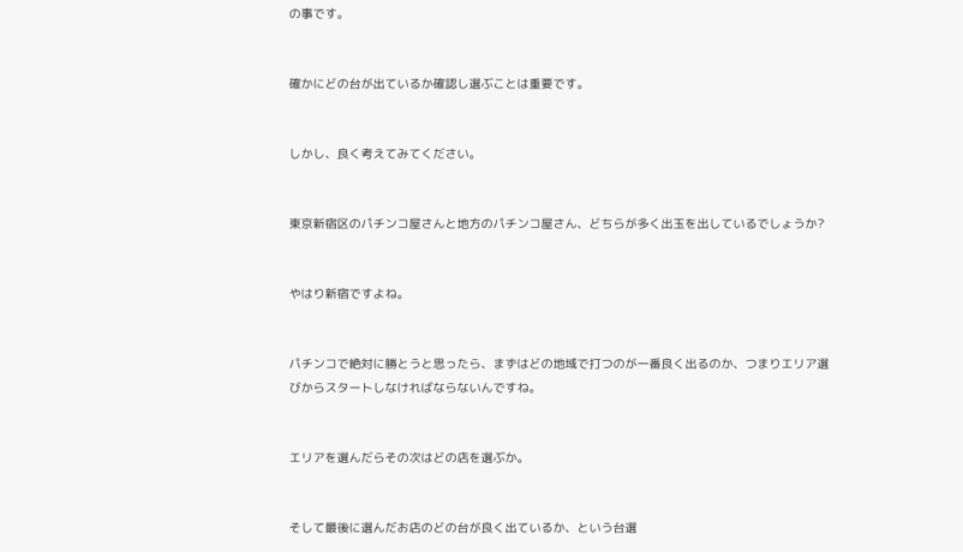の事です。


確かにどの台が出ているか確認し選ぶことは重要です。


しかし、良く考えてみてください。


東京新宿区のパチンコ屋さんと地方のパチンコ屋さん、どちらが多く出玉を出しているでしょうか?


やはり新宿ですよね。


パチンコで絶対に勝とうと思ったら、まずはどの地域で打つのが一番良く出るのか、つまりエリア選びからスタートしなければならないんですね。


エリアを選んだらその次はどの店を選ぶか。


そして最後に選んだお店のどの台が良く出ているか、という台選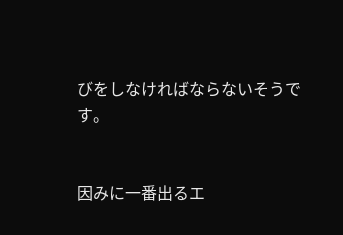びをしなければならないそうです。


因みに一番出るエ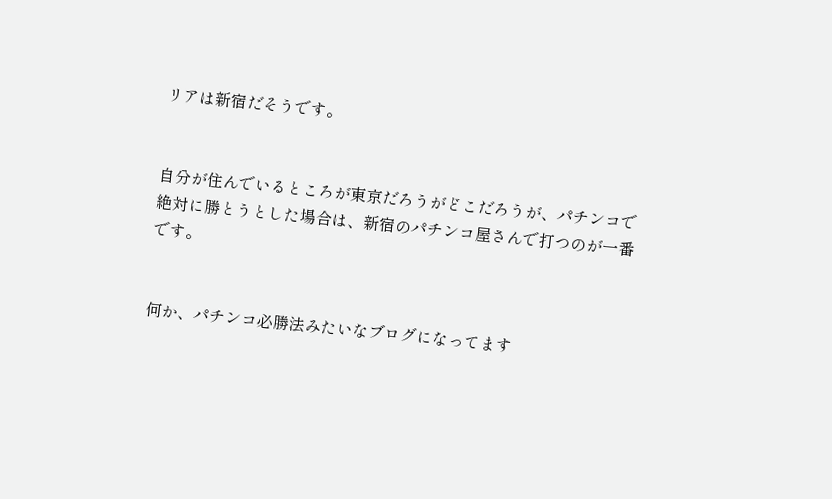リアは新宿だそうです。


自分が住んでいるところが東京だろうがどこだろうが、パチンコで絶対に勝とうとした場合は、新宿のパチンコ屋さんで打つのが一番です。


何か、パチンコ必勝法みたいなブログになってます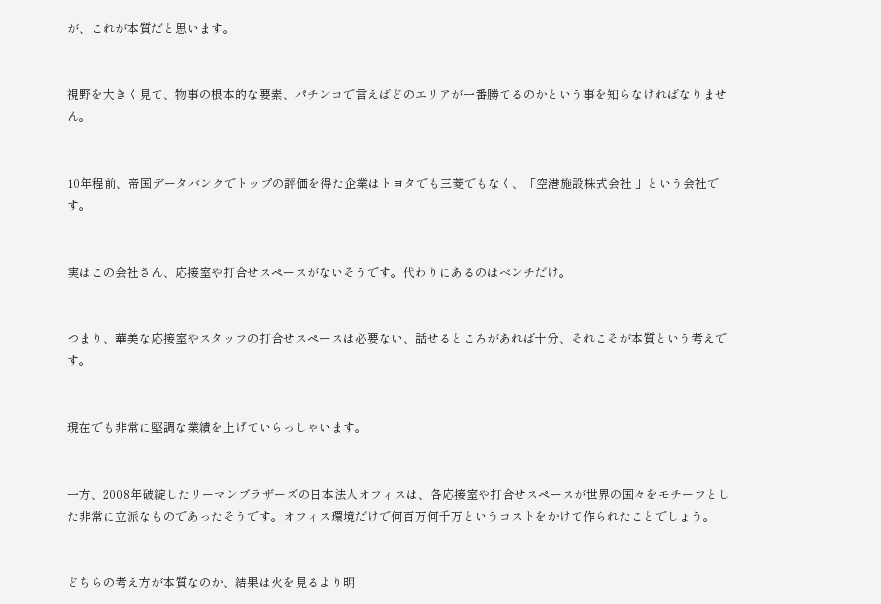が、これが本質だと思います。


視野を大きく見て、物事の根本的な要素、パチンコで言えばどのエリアが一番勝てるのかという事を知らなければなりません。


10年程前、帝国データバンクでトップの評価を得た企業はトヨタでも三菱でもなく、「空港施設株式会社 」という会社です。


実はこの会社さん、応接室や打合せスペースがないそうです。代わりにあるのはベンチだけ。


つまり、華美な応接室やスタッフの打合せスペースは必要ない、話せるところがあれば十分、それこそが本質という考えです。


現在でも非常に堅調な業績を上げていらっしゃいます。


一方、2008年破綻したリーマンブラザーズの日本法人オフィスは、各応接室や打合せスペースが世界の国々をモチーフとした非常に立派なものであったそうです。オフィス環境だけで何百万何千万というコストをかけて作られたことでしょう。


どちらの考え方が本質なのか、結果は火を見るより明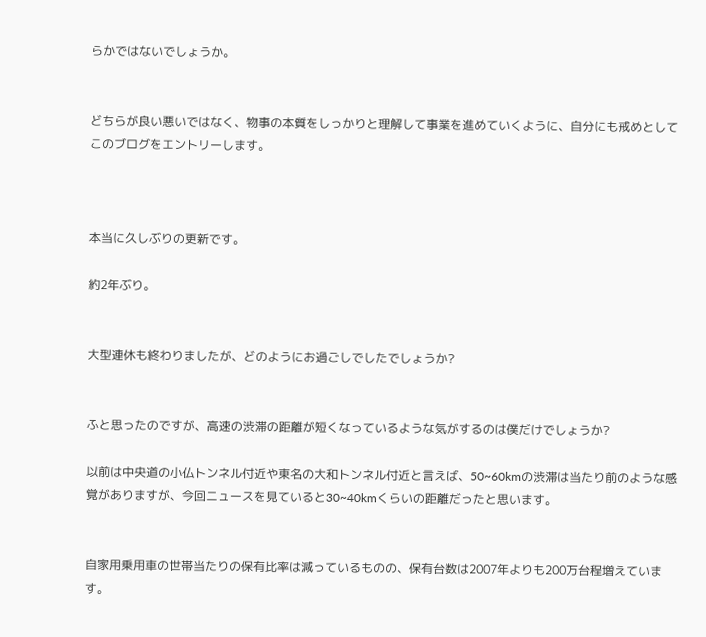らかではないでしょうか。


どちらが良い悪いではなく、物事の本質をしっかりと理解して事業を進めていくように、自分にも戒めとしてこのブログをエントリーします。



本当に久しぶりの更新です。

約2年ぶり。


大型連休も終わりましたが、どのようにお過ごしでしたでしょうか?


ふと思ったのですが、高速の渋滞の距離が短くなっているような気がするのは僕だけでしょうか?

以前は中央道の小仏トンネル付近や東名の大和トンネル付近と言えば、50~60kmの渋滞は当たり前のような感覚がありますが、今回ニュースを見ていると30~40kmくらいの距離だったと思います。


自家用乗用車の世帯当たりの保有比率は減っているものの、保有台数は2007年よりも200万台程増えています。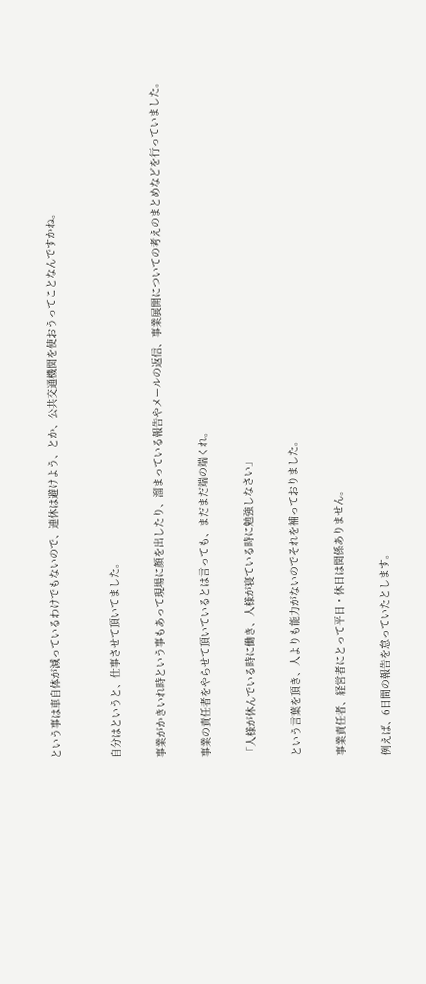という事は車自体が減っているわけでもないので、連休は避けよう、とか、公共交通機関を使おうってことなんですかね。



自分はというと、仕事させて頂いてました。


事業がかきいれ時という事もあって現場に顔を出したり、溜まっている報告やメールの返信、事業展開についての考えのまとめなどを行っていました。


事業の責任者をやらせて頂いているとは言っても、まだまだ端の端くれ。


「人様が休んでいる時に働き、人様が寝ている時に勉強しなさい」


という言葉を頂き、人よりも能力がないのでそれを補っておりました。


事業責任者、経営者にとって平日・休日は関係ありません。


例えば、6日間の報告を怠っていたとします。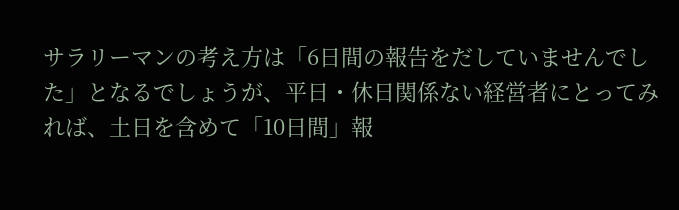サラリーマンの考え方は「6日間の報告をだしていませんでした」となるでしょうが、平日・休日関係ない経営者にとってみれば、土日を含めて「10日間」報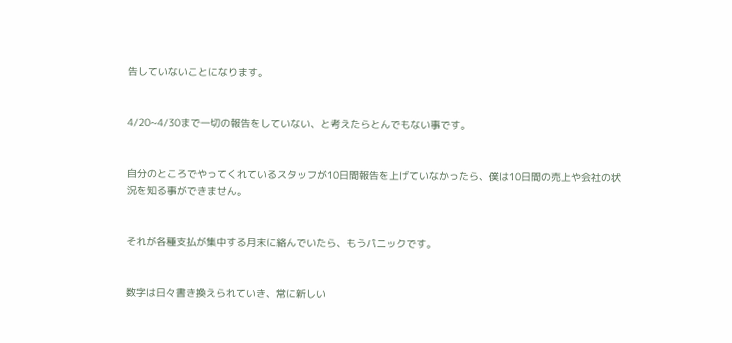告していないことになります。


4/20~4/30まで一切の報告をしていない、と考えたらとんでもない事です。


自分のところでやってくれているスタッフが10日間報告を上げていなかったら、僕は10日間の売上や会社の状況を知る事ができません。


それが各種支払が集中する月末に絡んでいたら、もうパニックです。


数字は日々書き換えられていき、常に新しい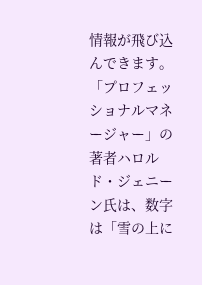情報が飛び込んできます。「プロフェッショナルマネージャー」の著者ハロルド・ジェニーン氏は、数字は「雪の上に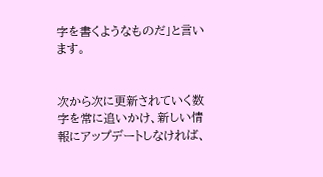字を書くようなものだ」と言います。


次から次に更新されていく数字を常に追いかけ、新しい情報にアップデートしなければ、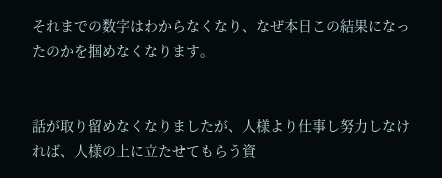それまでの数字はわからなくなり、なぜ本日この結果になったのかを掴めなくなります。


話が取り留めなくなりましたが、人様より仕事し努力しなければ、人様の上に立たせてもらう資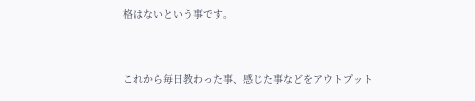格はないという事です。


これから毎日教わった事、感じた事などをアウトプット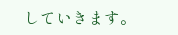していきます。